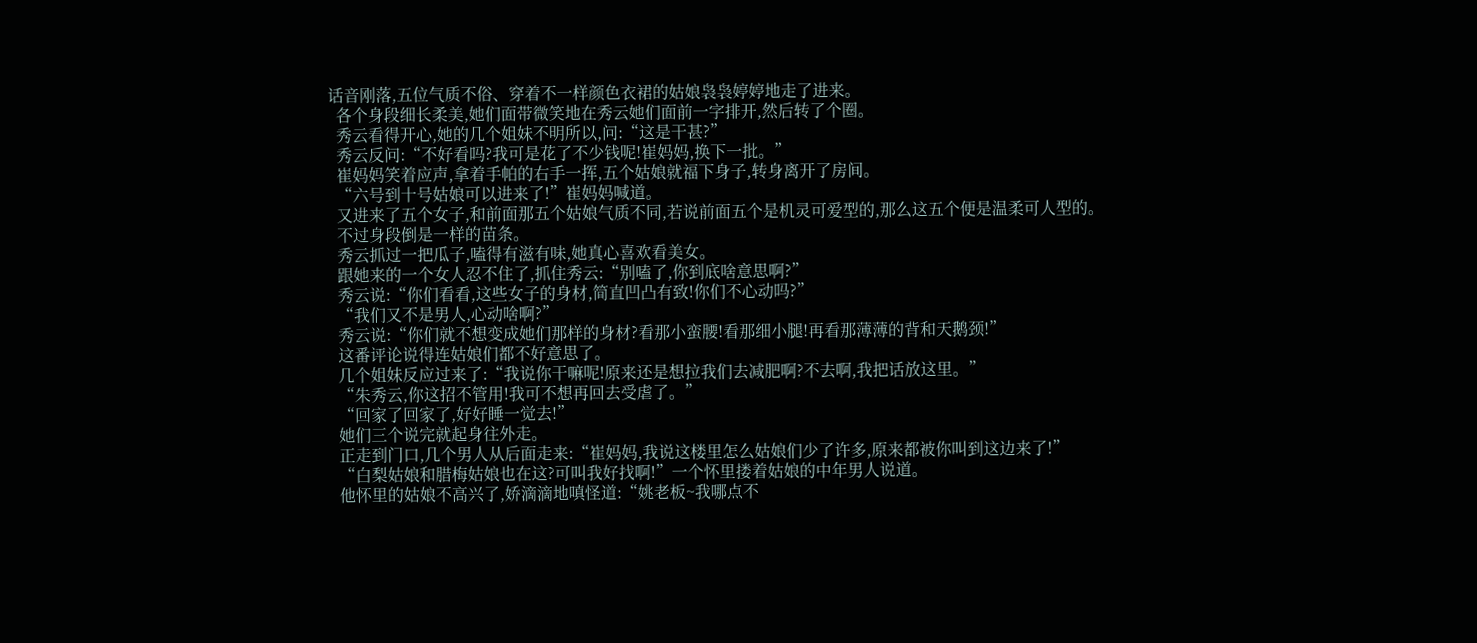话音刚落,五位气质不俗、穿着不一样颜色衣裙的姑娘袅袅婷婷地走了进来。
  各个身段细长柔美,她们面带微笑地在秀云她们面前一字排开,然后转了个圈。
  秀云看得开心,她的几个姐妹不明所以,问:“这是干甚?”
  秀云反问:“不好看吗?我可是花了不少钱呢!崔妈妈,换下一批。”
  崔妈妈笑着应声,拿着手帕的右手一挥,五个姑娘就福下身子,转身离开了房间。
  “六号到十号姑娘可以进来了!”崔妈妈喊道。
  又进来了五个女子,和前面那五个姑娘气质不同,若说前面五个是机灵可爱型的,那么这五个便是温柔可人型的。
  不过身段倒是一样的苗条。
  秀云抓过一把瓜子,嗑得有滋有味,她真心喜欢看美女。
  跟她来的一个女人忍不住了,抓住秀云:“别嗑了,你到底啥意思啊?”
  秀云说:“你们看看,这些女子的身材,简直凹凸有致!你们不心动吗?”
  “我们又不是男人,心动啥啊?”
  秀云说:“你们就不想变成她们那样的身材?看那小蛮腰!看那细小腿!再看那薄薄的背和天鹅颈!”
  这番评论说得连姑娘们都不好意思了。
  几个姐妹反应过来了:“我说你干嘛呢!原来还是想拉我们去减肥啊?不去啊,我把话放这里。”
  “朱秀云,你这招不管用!我可不想再回去受虐了。”
  “回家了回家了,好好睡一觉去!”
  她们三个说完就起身往外走。
  正走到门口,几个男人从后面走来:“崔妈妈,我说这楼里怎么姑娘们少了许多,原来都被你叫到这边来了!”
  “白梨姑娘和腊梅姑娘也在这?可叫我好找啊!”一个怀里搂着姑娘的中年男人说道。
  他怀里的姑娘不高兴了,娇滴滴地嗔怪道:“姚老板~我哪点不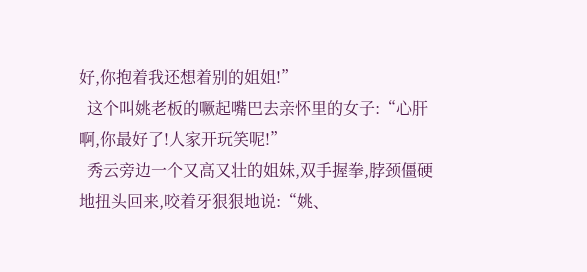好,你抱着我还想着别的姐姐!”
  这个叫姚老板的噘起嘴巴去亲怀里的女子:“心肝啊,你最好了!人家开玩笑呢!”
  秀云旁边一个又高又壮的姐妹,双手握拳,脖颈僵硬地扭头回来,咬着牙狠狠地说:“姚、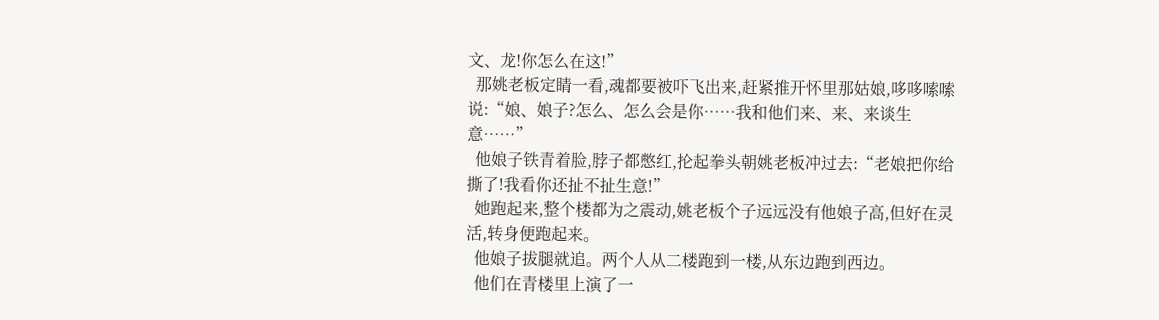文、龙!你怎么在这!”
  那姚老板定睛一看,魂都要被吓飞出来,赶紧推开怀里那姑娘,哆哆嗦嗦说:“娘、娘子?怎么、怎么会是你……我和他们来、来、来谈生意……”
  他娘子铁青着脸,脖子都憋红,抡起拳头朝姚老板冲过去:“老娘把你给撕了!我看你还扯不扯生意!”
  她跑起来,整个楼都为之震动,姚老板个子远远没有他娘子高,但好在灵活,转身便跑起来。
  他娘子拔腿就追。两个人从二楼跑到一楼,从东边跑到西边。
  他们在青楼里上演了一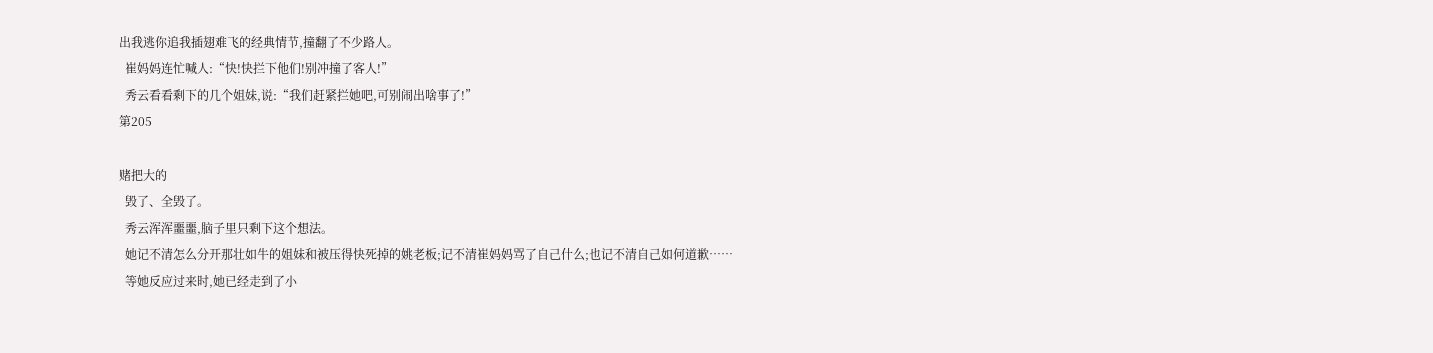出我逃你追我插翅难飞的经典情节,撞翻了不少路人。
  崔妈妈连忙喊人:“快!快拦下他们!别冲撞了客人!”
  秀云看看剩下的几个姐妹,说:“我们赶紧拦她吧,可别闹出啥事了!”
第205

赌把大的
  毁了、全毁了。
  秀云浑浑噩噩,脑子里只剩下这个想法。
  她记不清怎么分开那壮如牛的姐妹和被压得快死掉的姚老板;记不清崔妈妈骂了自己什么;也记不清自己如何道歉……
  等她反应过来时,她已经走到了小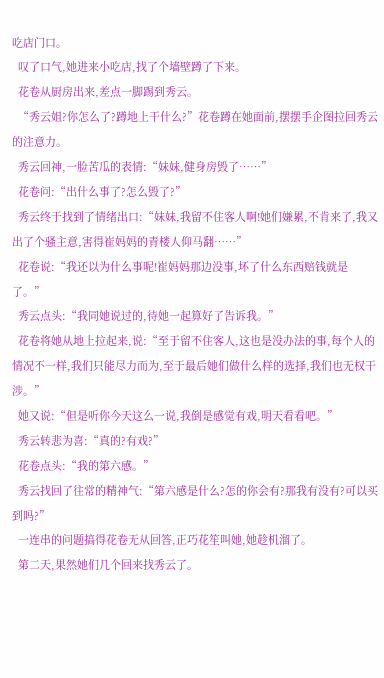吃店门口。
  叹了口气,她进来小吃店,找了个墙壁蹲了下来。
  花卷从厨房出来,差点一脚踢到秀云。
  “秀云姐?你怎么了?蹲地上干什么?”花卷蹲在她面前,摆摆手企图拉回秀云的注意力。
  秀云回神,一脸苦瓜的表情:“妹妹,健身房毁了……”
  花卷问:“出什么事了?怎么毁了?”
  秀云终于找到了情绪出口:“妹妹,我留不住客人啊!她们嫌累,不肯来了,我又出了个骚主意,害得崔妈妈的青楼人仰马翻……”
  花卷说:“我还以为什么事呢!崔妈妈那边没事,坏了什么东西赔钱就是了。”
  秀云点头:“我同她说过的,待她一起算好了告诉我。”
  花卷将她从地上拉起来,说:“至于留不住客人,这也是没办法的事,每个人的情况不一样,我们只能尽力而为,至于最后她们做什么样的选择,我们也无权干涉。”
  她又说:“但是听你今天这么一说,我倒是感觉有戏,明天看看吧。”
  秀云转悲为喜:“真的?有戏?”
  花卷点头:“我的第六感。”
  秀云找回了往常的精神气:“第六感是什么?怎的你会有?那我有没有?可以买到吗?”
  一连串的问题搞得花卷无从回答,正巧花笙叫她,她趁机溜了。
  第二天,果然她们几个回来找秀云了。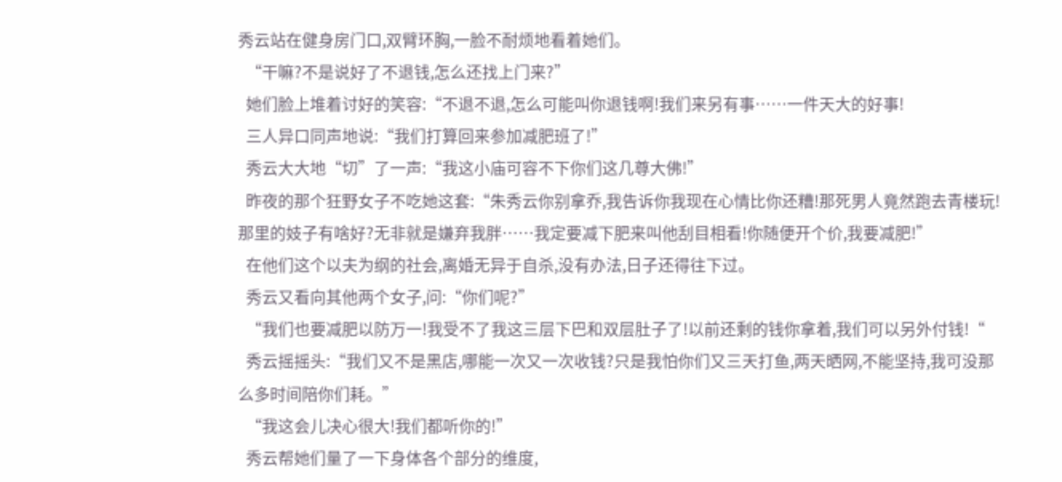秀云站在健身房门口,双臂环胸,一脸不耐烦地看着她们。
  “干嘛?不是说好了不退钱,怎么还找上门来?”
  她们脸上堆着讨好的笑容:“不退不退,怎么可能叫你退钱啊!我们来另有事……一件天大的好事!
  三人异口同声地说:“我们打算回来参加减肥班了!”
  秀云大大地“切”了一声:“我这小庙可容不下你们这几尊大佛!”
  昨夜的那个狂野女子不吃她这套:“朱秀云你别拿乔,我告诉你我现在心情比你还糟!那死男人竟然跑去青楼玩!那里的妓子有啥好?无非就是嫌弃我胖……我定要减下肥来叫他刮目相看!你随便开个价,我要减肥!”
  在他们这个以夫为纲的社会,离婚无异于自杀,没有办法,日子还得往下过。
  秀云又看向其他两个女子,问:“你们呢?”
  “我们也要减肥以防万一!我受不了我这三层下巴和双层肚子了!以前还剩的钱你拿着,我们可以另外付钱!“
  秀云摇摇头:“我们又不是黑店,哪能一次又一次收钱?只是我怕你们又三天打鱼,两天晒网,不能坚持,我可没那么多时间陪你们耗。”
  “我这会儿决心很大!我们都听你的!”
  秀云帮她们量了一下身体各个部分的维度,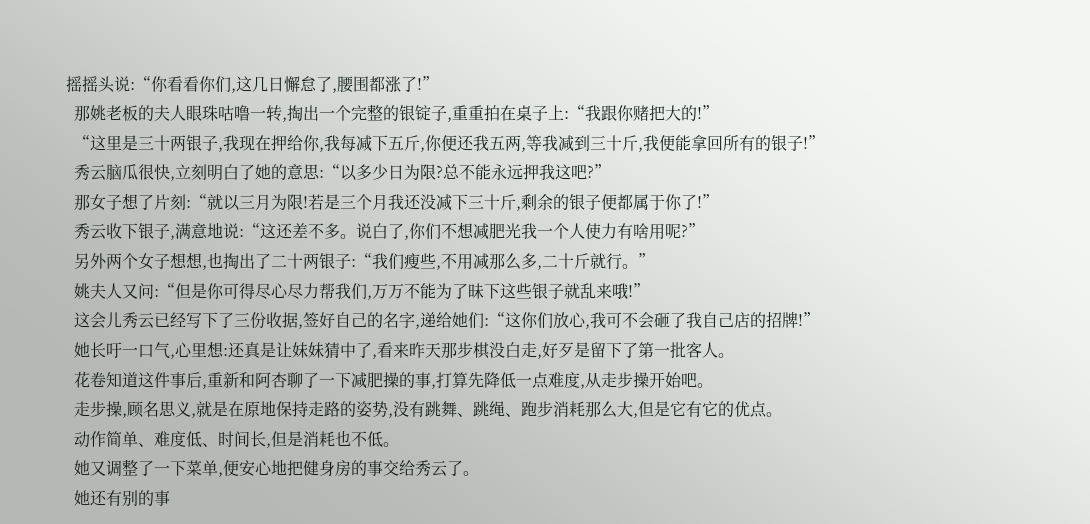摇摇头说:“你看看你们,这几日懈怠了,腰围都涨了!”
  那姚老板的夫人眼珠咕噜一转,掏出一个完整的银锭子,重重拍在桌子上:“我跟你赌把大的!”
  “这里是三十两银子,我现在押给你,我每减下五斤,你便还我五两,等我减到三十斤,我便能拿回所有的银子!”
  秀云脑瓜很快,立刻明白了她的意思:“以多少日为限?总不能永远押我这吧?”
  那女子想了片刻:“就以三月为限!若是三个月我还没减下三十斤,剩余的银子便都属于你了!”
  秀云收下银子,满意地说:“这还差不多。说白了,你们不想减肥光我一个人使力有啥用呢?”
  另外两个女子想想,也掏出了二十两银子:“我们瘦些,不用减那么多,二十斤就行。”
  姚夫人又问:“但是你可得尽心尽力帮我们,万万不能为了昧下这些银子就乱来哦!”
  这会儿秀云已经写下了三份收据,签好自己的名字,递给她们:“这你们放心,我可不会砸了我自己店的招牌!”
  她长吁一口气,心里想:还真是让妹妹猜中了,看来昨天那步棋没白走,好歹是留下了第一批客人。
  花卷知道这件事后,重新和阿杏聊了一下减肥操的事,打算先降低一点难度,从走步操开始吧。
  走步操,顾名思义,就是在原地保持走路的姿势,没有跳舞、跳绳、跑步消耗那么大,但是它有它的优点。
  动作简单、难度低、时间长,但是消耗也不低。
  她又调整了一下菜单,便安心地把健身房的事交给秀云了。
  她还有别的事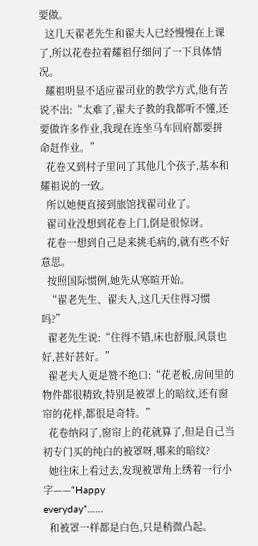要做。
  这几天翟老先生和翟夫人已经慢慢在上课了,所以花卷拉着耀祖仔细问了一下具体情况。
  耀祖明显不适应翟司业的教学方式,他有苦说不出:“太难了,翟夫子教的我都听不懂,还要做许多作业,我现在连坐马车回府都要拼命赶作业。”
  花卷又到村子里问了其他几个孩子,基本和耀祖说的一致。
  所以她便直接到旅馆找翟司业了。
  翟司业没想到花卷上门,倒是很惊讶。
  花卷一想到自己是来挑毛病的,就有些不好意思。
  按照国际惯例,她先从寒暄开始。
  “翟老先生、翟夫人,这几天住得习惯吗?”
  翟老先生说:“住得不错,床也舒服,风景也好,甚好甚好。”
  翟老夫人更是赞不绝口:“花老板,房间里的物件都很精致,特别是被罩上的暗纹,还有窗帘的花样,都很是奇特。”
  花卷纳闷了,窗帘上的花就算了,但是自己当初专门买的纯白的被罩呀,哪来的暗纹?
  她往床上看过去,发现被罩角上绣着一行小字——“Happy
everyday”……
  和被罩一样都是白色,只是稍微凸起。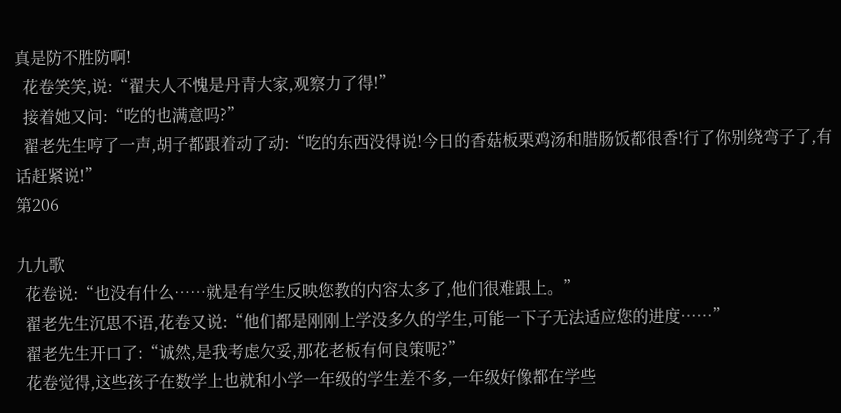真是防不胜防啊!
  花卷笑笑,说:“翟夫人不愧是丹青大家,观察力了得!”
  接着她又问:“吃的也满意吗?”
  翟老先生哼了一声,胡子都跟着动了动:“吃的东西没得说!今日的香菇板栗鸡汤和腊肠饭都很香!行了你别绕弯子了,有话赶紧说!”
第206

九九歌
  花卷说:“也没有什么……就是有学生反映您教的内容太多了,他们很难跟上。”
  翟老先生沉思不语,花卷又说:“他们都是刚刚上学没多久的学生,可能一下子无法适应您的进度……”
  翟老先生开口了:“诚然,是我考虑欠妥,那花老板有何良策呢?”
  花卷觉得,这些孩子在数学上也就和小学一年级的学生差不多,一年级好像都在学些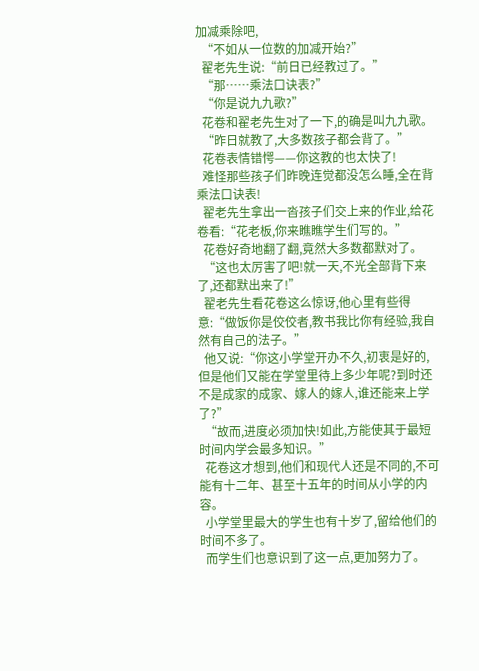加减乘除吧,
  “不如从一位数的加减开始?”
  翟老先生说:“前日已经教过了。”
  “那……乘法口诀表?”
  “你是说九九歌?”
  花卷和翟老先生对了一下,的确是叫九九歌。
  “昨日就教了,大多数孩子都会背了。”
  花卷表情错愕——你这教的也太快了!
  难怪那些孩子们昨晚连觉都没怎么睡,全在背乘法口诀表!
  翟老先生拿出一沓孩子们交上来的作业,给花卷看:“花老板,你来瞧瞧学生们写的。”
  花卷好奇地翻了翻,竟然大多数都默对了。
  “这也太厉害了吧!就一天,不光全部背下来了,还都默出来了!”
  翟老先生看花卷这么惊讶,他心里有些得意:“做饭你是佼佼者,教书我比你有经验,我自然有自己的法子。”
  他又说:“你这小学堂开办不久,初衷是好的,但是他们又能在学堂里待上多少年呢?到时还不是成家的成家、嫁人的嫁人,谁还能来上学了?”
  “故而,进度必须加快!如此,方能使其于最短时间内学会最多知识。”
  花卷这才想到,他们和现代人还是不同的,不可能有十二年、甚至十五年的时间从小学的内容。
  小学堂里最大的学生也有十岁了,留给他们的时间不多了。
  而学生们也意识到了这一点,更加努力了。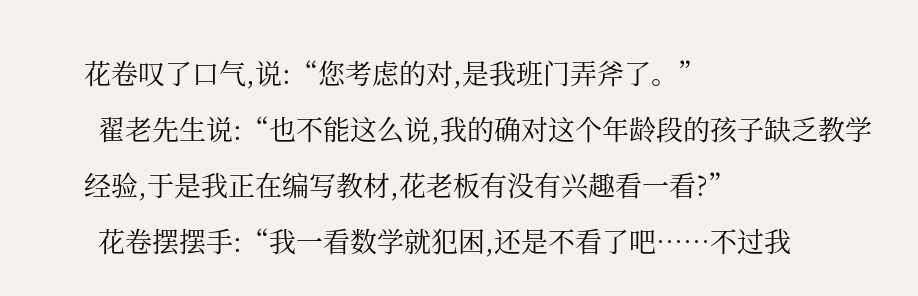花卷叹了口气,说:“您考虑的对,是我班门弄斧了。”
  翟老先生说:“也不能这么说,我的确对这个年龄段的孩子缺乏教学经验,于是我正在编写教材,花老板有没有兴趣看一看?”
  花卷摆摆手:“我一看数学就犯困,还是不看了吧……不过我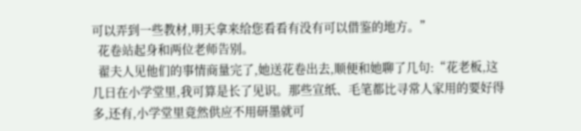可以弄到一些教材,明天拿来给您看看有没有可以借鉴的地方。”
  花卷站起身和两位老师告别。
  翟夫人见他们的事情商量完了,她送花卷出去,顺便和她聊了几句:“花老板,这几日在小学堂里,我可算是长了见识。那些宣纸、毛笔都比寻常人家用的要好得多,还有,小学堂里竟然供应不用研墨就可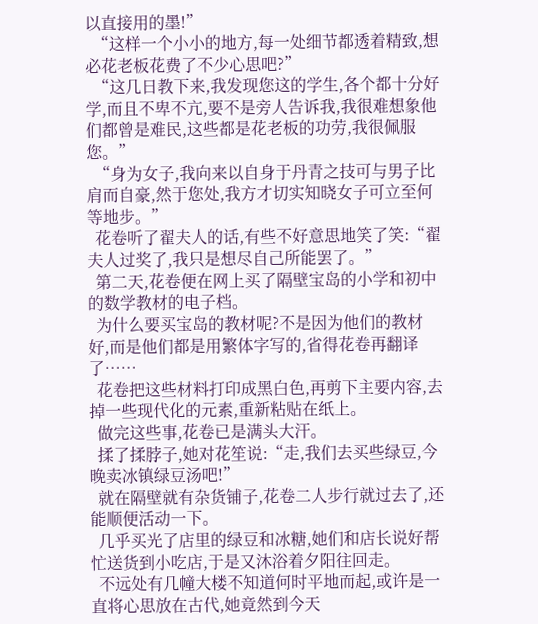以直接用的墨!”
  “这样一个小小的地方,每一处细节都透着精致,想必花老板花费了不少心思吧?”
  “这几日教下来,我发现您这的学生,各个都十分好学,而且不卑不亢,要不是旁人告诉我,我很难想象他们都曾是难民,这些都是花老板的功劳,我很佩服您。”
  “身为女子,我向来以自身于丹青之技可与男子比肩而自豪,然于您处,我方才切实知晓女子可立至何等地步。”
  花卷听了翟夫人的话,有些不好意思地笑了笑:“翟夫人过奖了,我只是想尽自己所能罢了。”
  第二天,花卷便在网上买了隔壁宝岛的小学和初中的数学教材的电子档。
  为什么要买宝岛的教材呢?不是因为他们的教材好,而是他们都是用繁体字写的,省得花卷再翻译了……
  花卷把这些材料打印成黑白色,再剪下主要内容,去掉一些现代化的元素,重新粘贴在纸上。
  做完这些事,花卷已是满头大汗。
  揉了揉脖子,她对花笙说:“走,我们去买些绿豆,今晚卖冰镇绿豆汤吧!”
  就在隔壁就有杂货铺子,花卷二人步行就过去了,还能顺便活动一下。
  几乎买光了店里的绿豆和冰糖,她们和店长说好帮忙送货到小吃店,于是又沐浴着夕阳往回走。
  不远处有几幢大楼不知道何时平地而起,或许是一直将心思放在古代,她竟然到今天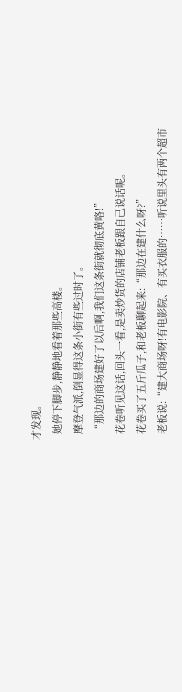才发现。
  她停下脚步,静静地看着那些高楼。
  摩登气派,倒显得这条小街有些过时了。
  “那边的商场建好了以后啊,我们这条街就彻底黄咯!”
  花卷听见这话,回头一看,是卖炒货的店铺老板跟自己说话呢。
  花卷买了五斤瓜子,和老板聊起来:“那边在建什么呀?”
  老板说:“建大商场呀!有电影院、有买衣服的……听说里头有两个超市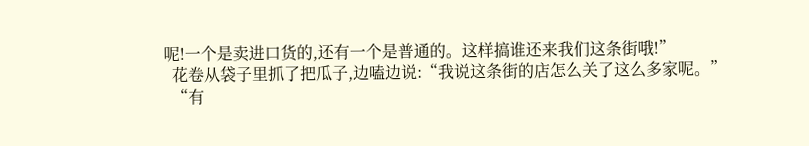呢!一个是卖进口货的,还有一个是普通的。这样搞谁还来我们这条街哦!”
  花卷从袋子里抓了把瓜子,边嗑边说:“我说这条街的店怎么关了这么多家呢。”
  “有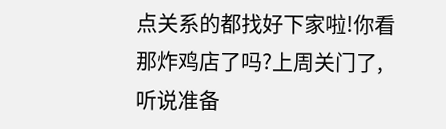点关系的都找好下家啦!你看那炸鸡店了吗?上周关门了,听说准备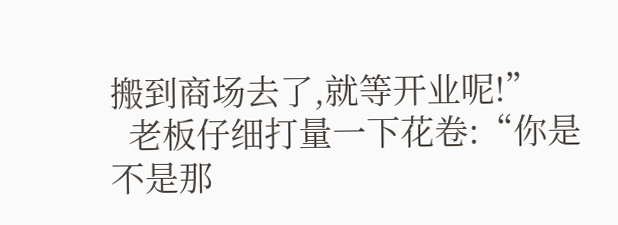搬到商场去了,就等开业呢!”
  老板仔细打量一下花卷:“你是不是那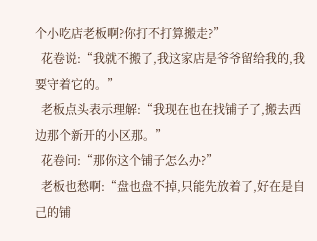个小吃店老板啊?你打不打算搬走?”
  花卷说:“我就不搬了,我这家店是爷爷留给我的,我要守着它的。”
  老板点头表示理解:“我现在也在找铺子了,搬去西边那个新开的小区那。”
  花卷问:“那你这个铺子怎么办?”
  老板也愁啊:“盘也盘不掉,只能先放着了,好在是自己的铺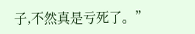子,不然真是亏死了。”